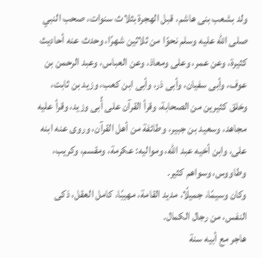ولد بشعب بنى هاشم، قبل الهجرة بثلاث سنوات، صحب النبي صلى الله عليه وسلم نحوًا من ثلاثين شهرًا، وحدث عنه أحاديث كثيرة، وعن عمر، وعلى ومعاذ، وعن العباس، وعبد الرحمن بن عوف، وأبى سفيان، وأبى ذر، وأبى ابن كعب، وزيد بن ثابت، وخلق كثيرين من الصحابة، وقرأ القرآن على أُبى وزيد، وقرأ عليه مجاهد، وسعيد بن جبير، وطائفة من أهل القرآن، وروى عنه ابنه على، وابن أخيه عبد الله، ومواليه: عكرمة، ومقسم، وكريب، وطاووس، وسواهم كثير.
وكان وسيمًا، جميلًا، مديد القامة، مهيبًا، كامل العقل، ذكى النفس، من رجال الكمال.
هاجر مع أبيه سنة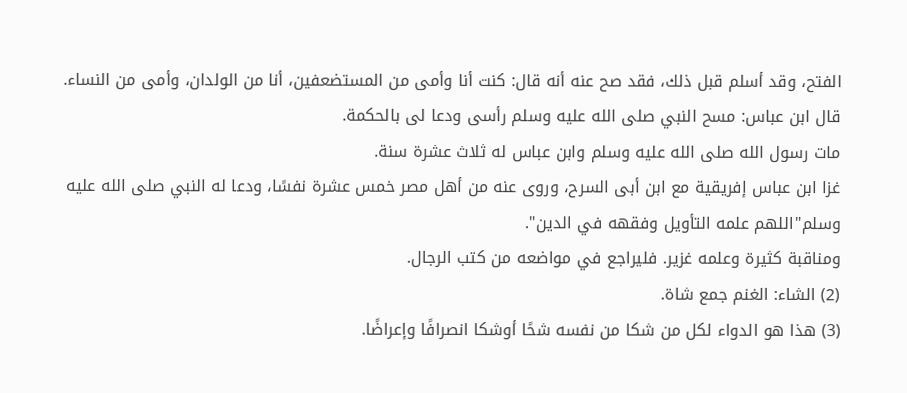الفتح، وقد أسلم قبل ذلك، فقد صح عنه أنه قال: كنت أنا وأمى من المستضعفين، أنا من الولدان، وأمى من النساء.
قال ابن عباس: مسح النبي صلى الله عليه وسلم رأسى ودعا لى بالحكمة.
مات رسول الله صلى الله عليه وسلم وابن عباس له ثلاث عشرة سنة.
غزا ابن عباس إفريقية مع ابن أبى السرح، وروى عنه من أهل مصر خمس عشرة نفسًا، ودعا له النبي صلى الله عليه وسلم"اللهم علمه التأويل وفقهه في الدين".
ومناقبة كثيرة وعلمه غزير. فليراجع في مواضعه من كتب الرجال.
(2) الشاء: الغنم جمع شاة.
(3) هذا هو الدواء لكل من شكا من نفسه شحًا أوشكا انصرافًا وإعراضًا.